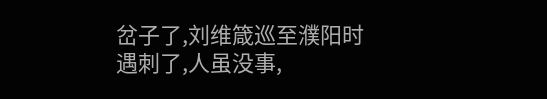岔子了,刘维箴巡至濮阳时遇刺了,人虽没事,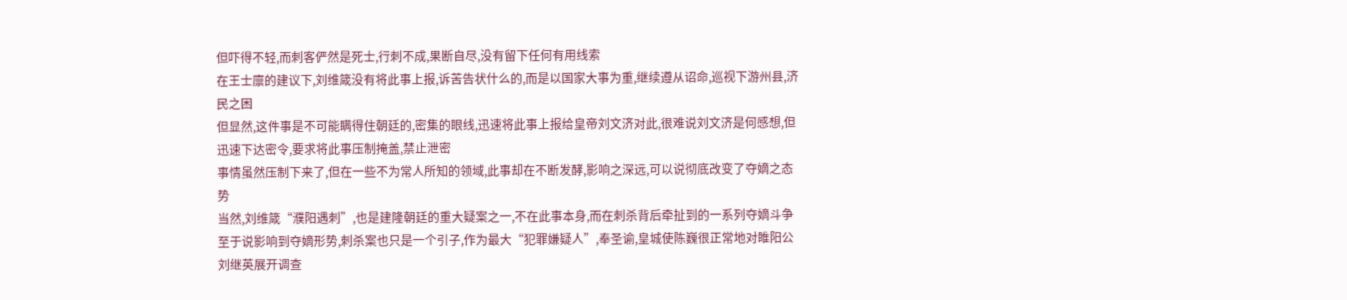但吓得不轻,而刺客俨然是死士,行刺不成,果断自尽,没有留下任何有用线索
在王士廪的建议下,刘维箴没有将此事上报,诉苦告状什么的,而是以国家大事为重,继续遵从诏命,巡视下游州县,济民之困
但显然,这件事是不可能瞒得住朝廷的,密集的眼线,迅速将此事上报给皇帝刘文济对此,很难说刘文济是何感想,但迅速下达密令,要求将此事压制掩盖,禁止泄密
事情虽然压制下来了,但在一些不为常人所知的领域,此事却在不断发酵,影响之深远,可以说彻底改变了夺嫡之态势
当然,刘维箴“濮阳遇刺”,也是建隆朝廷的重大疑案之一,不在此事本身,而在刺杀背后牵扯到的一系列夺嫡斗争
至于说影响到夺嫡形势,刺杀案也只是一个引子,作为最大“犯罪嫌疑人”,奉圣谕,皇城使陈巍很正常地对睢阳公刘继英展开调查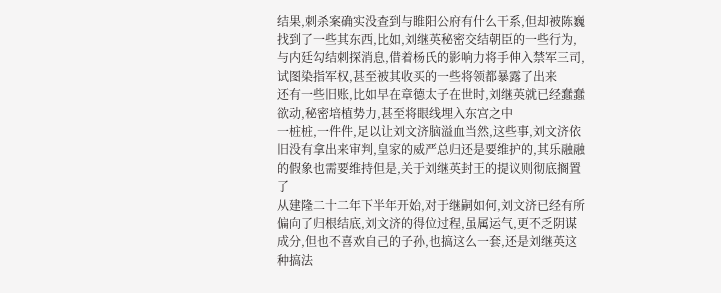结果,刺杀案确实没查到与睢阳公府有什么干系,但却被陈巍找到了一些其东西,比如,刘继英秘密交结朝臣的一些行为,与内廷勾结刺探消息,借着杨氏的影响力将手伸入禁军三司,试图染指军权,甚至被其收买的一些将领都暴露了出来
还有一些旧账,比如早在章德太子在世时,刘继英就已经蠢蠢欲动,秘密培植势力,甚至将眼线埋入东宫之中
一桩桩,一件件,足以让刘文济脑溢血当然,这些事,刘文济依旧没有拿出来审判,皇家的威严总归还是要维护的,其乐融融的假象也需要维持但是,关于刘继英封王的提议则彻底搁置了
从建隆二十二年下半年开始,对于继嗣如何,刘文济已经有所偏向了归根结底,刘文济的得位过程,虽属运气,更不乏阴谋成分,但也不喜欢自己的子孙,也搞这么一套,还是刘继英这种搞法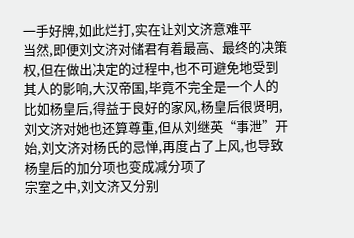一手好牌,如此烂打,实在让刘文济意难平
当然,即便刘文济对储君有着最高、最终的决策权,但在做出决定的过程中,也不可避免地受到其人的影响,大汉帝国,毕竟不完全是一个人的
比如杨皇后,得益于良好的家风,杨皇后很贤明,刘文济对她也还算尊重,但从刘继英“事泄”开始,刘文济对杨氏的忌惮,再度占了上风,也导致杨皇后的加分项也变成减分项了
宗室之中,刘文济又分别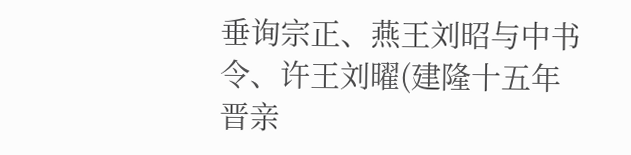垂询宗正、燕王刘昭与中书令、许王刘曜(建隆十五年晋亲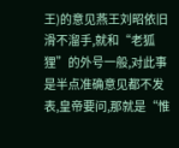王)的意见燕王刘昭依旧滑不溜手,就和“老狐狸”的外号一般,对此事是半点准确意见都不发表,皇帝要问,那就是“惟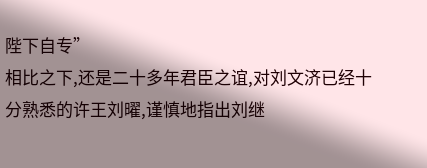陛下自专”
相比之下,还是二十多年君臣之谊,对刘文济已经十分熟悉的许王刘曜,谨慎地指出刘继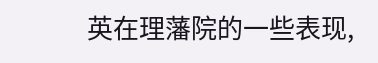英在理藩院的一些表现,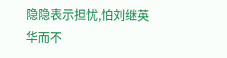隐隐表示担忧,怕刘继英华而不